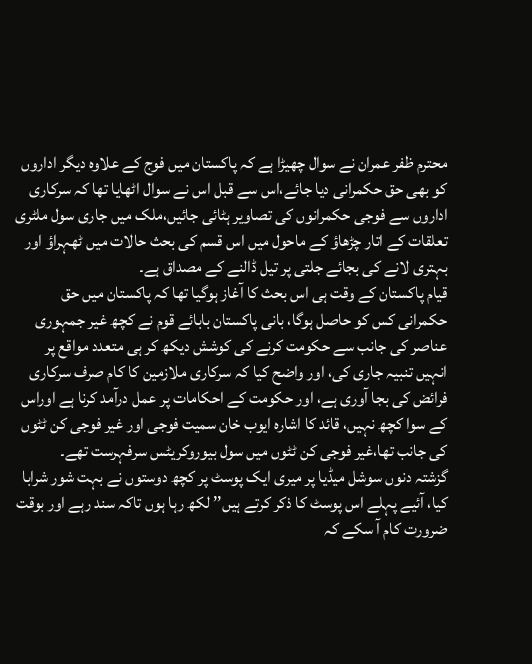محترم ظفر عمران نے سوال چھیڑا ہے کہ پاکستان میں فوج کے علاوہ دیگر اداروں کو بھی حق حکمرانی دیا جائے،اس سے قبل اس نے سوال اٹھایا تھا کہ سرکاری اداروں سے فوجی حکمرانوں کی تصاویر ہٹائی جائیں،ملک میں جاری سول ملٹری تعلقات کے اتار چڑھاؤ کے ماحول میں اس قسم کی بحث حالات میں ٹھہراؤ اور بہتری لانے کی بجائے جلتی پر تیل ڈالنے کے مصداق ہے۔
قیام پاکستان کے وقت ہی اس بحث کا آغاز ہوگیا تھا کہ پاکستان میں حق حکمرانی کس کو حاصل ہوگا، بانی پاکستان بابائے قوم نے کچھ غیر جمہوری عناصر کی جانب سے حکومت کرنے کی کوشش دیکھ کر ہی متعدد مواقع پر انہیں تنبیہ جاری کی، اور واضح کیا کہ سرکاری ملازمین کا کام صرف سرکاری فرائض کی بجا آوری ہے، اور حکومت کے احکامات پر عمل درآمد کرنا ہے اوراس کے سوا کچھ نہیں، قائد کا اشارہ ایوب خان سمیت فوجی اور غیر فوجی کن ٹٹوں کی جانب تھا،غیر فوجی کن ٹٹوں میں سول بیوروکریٹس سرفہرست تھے۔
گزشتہ دنوں سوشل میڈیا پر میری ایک پوسٹ پر کچھ دوستوں نے بہت شور شرابا کیا، آئیے پہلے اس پوسٹ کا ذکر کرتے ہیں’’ لکھ رہا ہوں تاکہ سند رہے اور بوقت ضرورت کام آ سکے کہ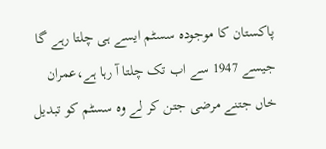پاکستان کا موجودہ سسٹم ایسے ہی چلتا رہے گا جیسے 1947 سے اب تک چلتا آ رہا ہے،عمران خاں جتنے مرضی جتن کر لے وہ سسٹم کو تبدیل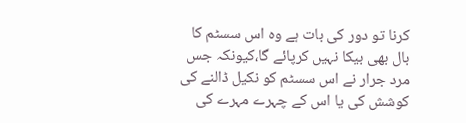کرنا تو دور کی بات ہے وہ اس سسٹم کا بال بھی بیکا نہیں کرپائے گا،کیونکہ جس مرد جرار نے اس سسٹم کو نکیل ڈالنے کی کوشش کی یا اس کے چہرے مہرے کی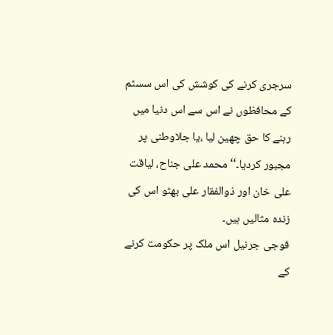سرجری کرنے کی کوشش کی اس سسٹم کے محافظوں نے اس سے اس دنیا میں رہنے کا حق چھین لیا ،یا جلاوطنی پر مجبور کردیا۔‘‘ محمد علی جناح، لیاقت علی خان اور ذوالفقار علی بھٹو اس کی زندہ مثالیں ہیں۔
فوجی جرنیل اس ملک پر حکومت کرنے کے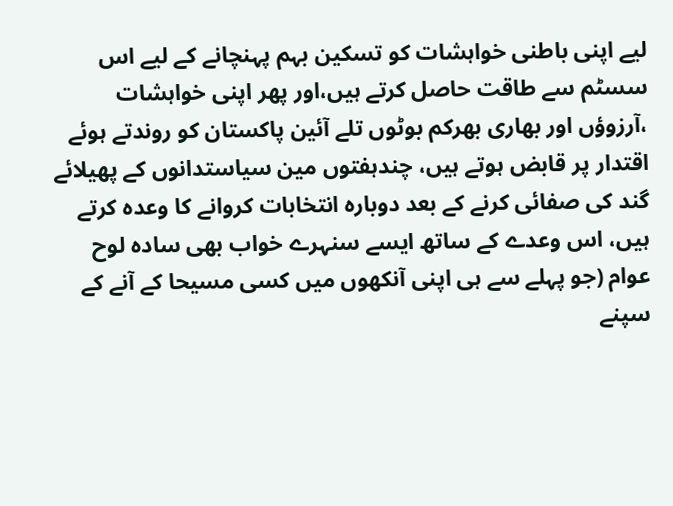لیے اپنی باطنی خواہشات کو تسکین بہم پہنچانے کے لیے اس سسٹم سے طاقت حاصل کرتے ہیں،اور پھر اپنی خواہشات ،آرزوؤں اور بھاری بھرکم بوٹوں تلے آئین پاکستان کو روندتے ہوئے اقتدار پر قابض ہوتے ہیں، چندہفتوں مین سیاستدانوں کے پھیلائے گند کی صفائی کرنے کے بعد دوبارہ انتخابات کروانے کا وعدہ کرتے ہیں، اس وعدے کے ساتھ ایسے سنہرے خواب بھی سادہ لوح عوام (جو پہلے سے ہی اپنی آنکھوں میں کسی مسیحا کے آنے کے سپنے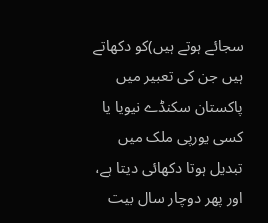سجائے ہوتے ہیں)کو دکھاتے ہیں جن کی تعبیر میں پاکستان سکنڈے نیویا یا کسی یورپی ملک میں تبدیل ہوتا دکھائی دیتا ہے، اور پھر دوچار سال بیت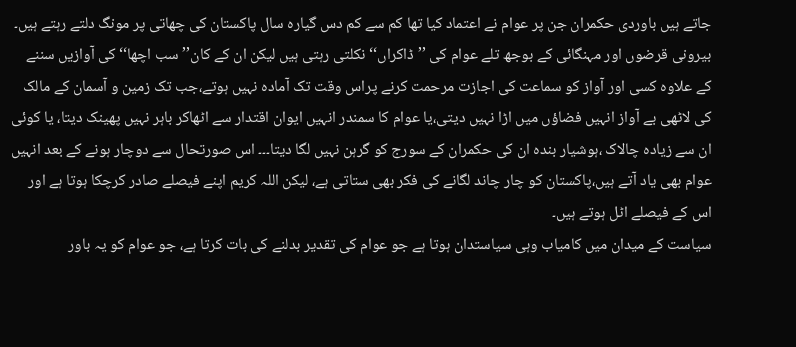جاتے ہیں باوردی حکمران جن پر عوام نے اعتماد کیا تھا کم سے کم دس گیارہ سال پاکستان کی چھاتی پر مونگ دلتے رہتے ہیں۔
بیرونی قرضوں اور مہنگائی کے بوجھ تلے عوام کی ’’ڈاکراں‘‘ نکلتی رہتی ہیں لیکن ان کے کان’’سب اچھا‘‘ کی آوازیں سننے کے علاوہ کسی اور آواز کو سماعت کی اجازت مرحمت کرنے پراس وقت تک آمادہ نہیں ہوتے،جب تک زمین و آسمان کے مالک کی لاٹھی بے آواز انہیں فضاؤں میں اڑا نہیں دیتی،یا عوام کا سمندر انہیں ایوان اقتدار سے اٹھاکر باہر نہیں پھینک دیتا، یا کوئی ان سے زیادہ چالاک ،ہوشیار بندہ ان کی حکمران کے سورج کو گرہن نہیں لگا دیتا۔۔۔ اس صورتحال سے دوچار ہونے کے بعد انہیں عوام بھی یاد آتے ہیں،پاکستان کو چار چاند لگانے کی فکر بھی ستاتی ہے، لیکن اللہ کریم اپنے فیصلے صادر کرچکا ہوتا ہے اور اس کے فیصلے اٹل ہوتے ہیں۔
سیاست کے میدان میں کامیاب وہی سیاستدان ہوتا ہے جو عوام کی تقدیر بدلنے کی بات کرتا ہے، جو عوام کو یہ باور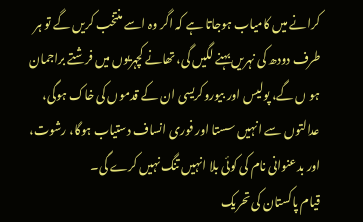کرانے میں کامیاب ہوجاتا ہے کہ اگر وہ اسے منتخب کریں گے تو ہر طرف دودھ کی نہریں بہنے لگیں گی، تھانے کچہریوں میں فرشتے براجمان ہو ں گے، پولیس اور بیوروکریسی ان کے قدموں کی خاک ہوگی، عدالتوں سے انہیں سستا اور فوری انساف دستیاب ہوگا، رشوت، اور بدعنوانی نام کی کوئی بلا انہیں تنگ نہیں کرے گی۔
قیام پاکستان کی تحریک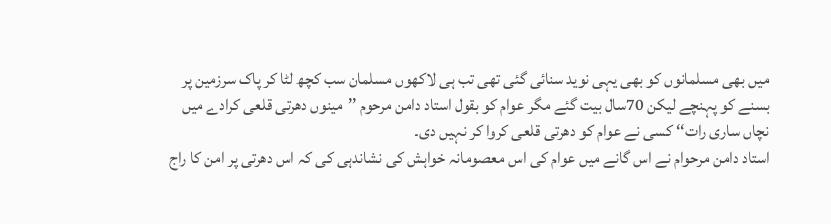میں بھی مسلمانوں کو بھی یہی نوید سنائی گئی تھی تب ہی لاکھوں مسلمان سب کچھ لٹا کر پاک سرزمین پر بسنے کو پہنچے لیکن 70سال بیت گئے مگر عوام کو بقول استاد دامن مرحوم ’’مینوں دھرتی قلعی کرادے میں نچاں ساری رات‘‘ کسی نے عوام کو دھرتی قلعی کروا کر نہیں دی۔
استاد دامن مرحوام نے اس گانے میں عوام کی اس معصومانہ خواہش کی نشاندہی کی کہ اس دھرتی پر امن کا راج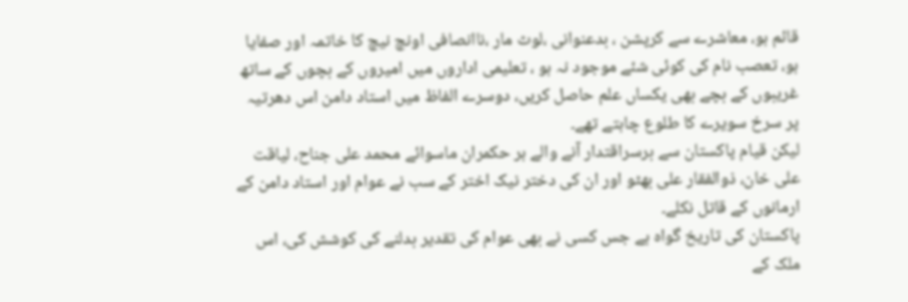قائم ہو، معاشرے سے کرپشن ، بدعنوانی ،لوٹ مار ،ناانصافی اونچ نیچ کا خاتمہ اور صفایا ہو، تعصب نام کی کوئی شئے موجود نہ ہو ، تعلیمی اداروں میں امیروں کے بچوں کے ساتھ غریبوں کے بچے بھی یکساں علم حاصل کریں، دوسرے الفاظ میں استاد دامن اس دھرتیہ پر سرخ سویرے کا طلوع چاہتے تھے۔
لیکن قیام پاکستان سے برسراقتدار آنے والے ہر حکمران ماسوائے محمد علی جناح، لیاقت علی خان، ذوالفقار علی بھٹو اور ان کی دختر نیک اختر کے سب نے عوام اور استاد دامن کے ارمانوں کے قاتل نکلے۔
پاکستان کی تاریخ گواہ ہے جس کسی نے بھی عوام کی تقدیر بدلنے کی کوشش کی، اس ملک کے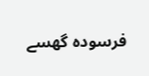فرسودہ گھسے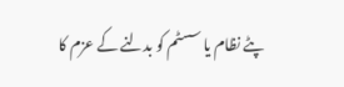پٹے نظام یا سسٹم کو بدلنے کے عزم کا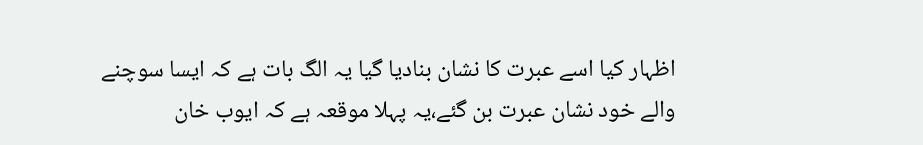اظہار کیا اسے عبرت کا نشان بنادیا گیا یہ الگ بات ہے کہ ایسا سوچنے والے خود نشان عبرت بن گئے،یہ پہلا موقعہ ہے کہ ایوب خان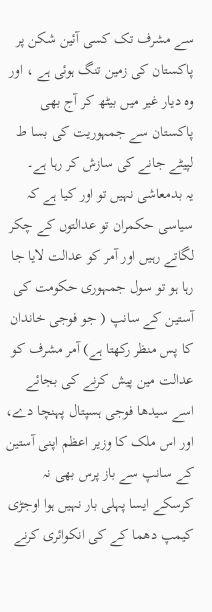سے مشرف تک کسی آئین شکن پر پاکستان کی زمین تنگ ہوئی ہے ، اور وہ دیار غیر میں بیٹھ کر آج بھی پاکستان سے جمہوریت کی بسا ط لپیٹے جانے کی سازش کر رہا ہے۔
یہ بدمعاشی نہیں تو اور کیا ہے کہ سیاسی حکمران تو عدالتوں کے چکر لگاتے رہیں اور آمر کو عدالت لایا جا رہا ہو تو سول جمہوری حکومت کی آستین کے سانپ ( جو فوجی خاندان کا پس منظر رکھتا ہے) آمر مشرف کو عدالت مین پیش کرنے کی بجائے اسے سیدھا فوجی ہسپتال پہنچا دے، اور اس ملک کا وزیر اعظم اپنی آستین کے سانپ سے باز پرس بھی نہ کرسکے ایسا پہلی بار نہیں ہوا اوجڑی کیمپ دھما کے کی انکوائری کرنے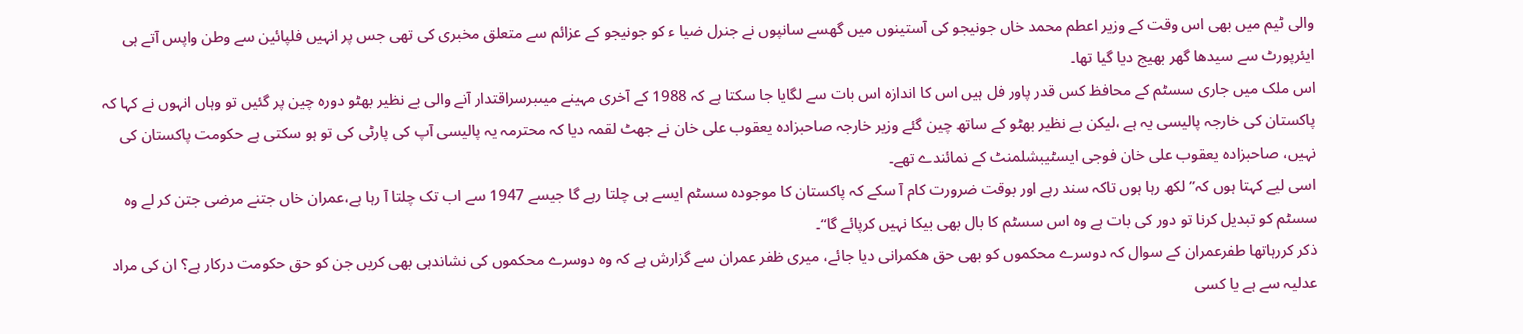والی ٹیم میں بھی اس وقت کے وزیر اعطم محمد خاں جونیجو کی آستینوں میں گھسے سانپوں نے جنرل ضیا ء کو جونیجو کے عزائم سے متعلق مخبری کی تھی جس پر انہیں فلپائین سے وطن واپس آتے ہی ایئرپورٹ سے سیدھا گھر بھیج دیا گیا تھا۔
اس ملک میں جاری سسٹم کے محافظ کس قدر پاور فل ہیں اس کا اندازہ اس بات سے لگایا جا سکتا ہے کہ 1988 کے آخری مہینے میںبرسراقتدار آنے والی بے نظیر بھٹو دورہ چین پر گئیں تو وہاں انہوں نے کہا کہ پاکستان کی خارجہ پالیسی یہ ہے ،لیکن بے نظیر بھٹو کے ساتھ چین گئے وزیر خارجہ صاحبزادہ یعقوب علی خان نے جھٹ لقمہ دیا کہ محترمہ یہ پالیسی آپ کی پارٹی کی تو ہو سکتی ہے حکومت پاکستان کی نہیں، صاحبزادہ یعقوب علی خان فوجی ایسٹیبشلمنٹ کے نمائندے تھے۔
اسی لیے کہتا ہوں کہ’’ لکھ رہا ہوں تاکہ سند رہے اور بوقت ضرورت کام آ سکے کہ پاکستان کا موجودہ سسٹم ایسے ہی چلتا رہے گا جیسے 1947 سے اب تک چلتا آ رہا ہے،عمران خاں جتنے مرضی جتن کر لے وہ سسٹم کو تبدیل کرنا تو دور کی بات ہے وہ اس سسٹم کا بال بھی بیکا نہیں کرپائے گا‘‘۔
ذکر کررہاتھا طفرعمران کے سوال کہ دوسرے محکموں کو بھی حق ھکمرانی دیا جائے، میری ظفر عمران سے گزارش ہے کہ وہ دوسرے محکموں کی نشاندہی بھی کریں جن کو حق حکومت درکار ہے؟ ان کی مراد عدلیہ سے ہے یا کسی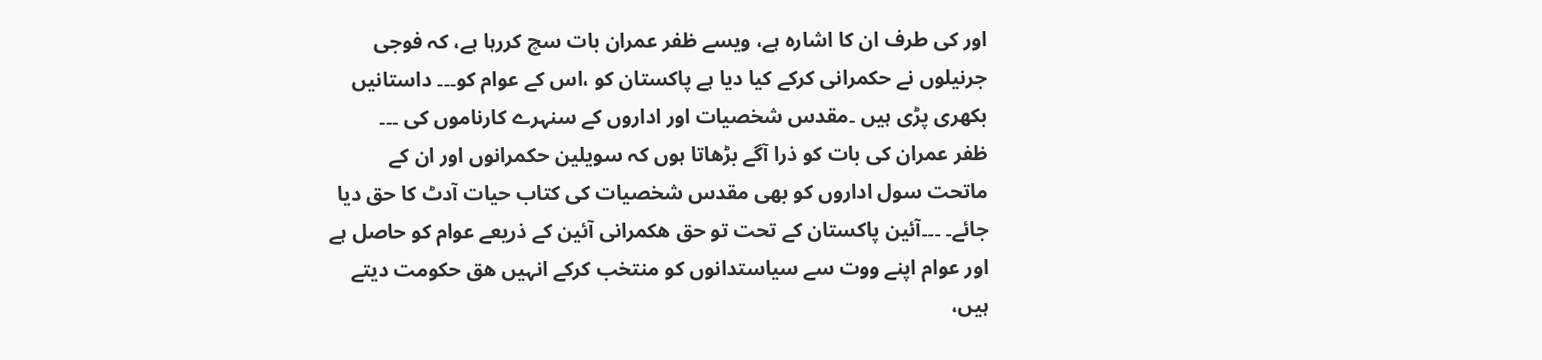اور کی طرف ان کا اشارہ ہے، ویسے ظفر عمران بات سچ کررہا ہے، کہ فوجی جرنیلوں نے حکمرانی کرکے کیا دیا ہے پاکستان کو ،اس کے عوام کو۔۔۔ داستانیں بکھری پڑی ہیں ۔مقدس شخصیات اور اداروں کے سنہرے کارناموں کی ۔۔۔
ظفر عمران کی بات کو ذرا آگے بڑھاتا ہوں کہ سویلین حکمرانوں اور ان کے ماتحت سول اداروں کو بھی مقدس شخصیات کی کتاب حیات آدٹ کا حق دیا جائے۔ ۔۔۔آئین پاکستان کے تحت تو حق ھکمرانی آئین کے ذریعے عوام کو حاصل ہے اور عوام اپنے ووت سے سیاستدانوں کو منتخب کرکے انہیں ھق حکومت دیتے ہیں،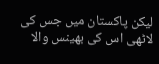لیکن پاکستان میں جس کی لاٹھی اس کی بھینس والا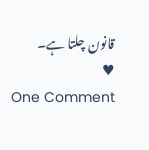قانون چلتا ہے۔
♥
One Comment